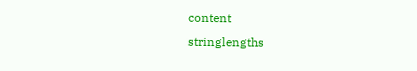content
stringlengths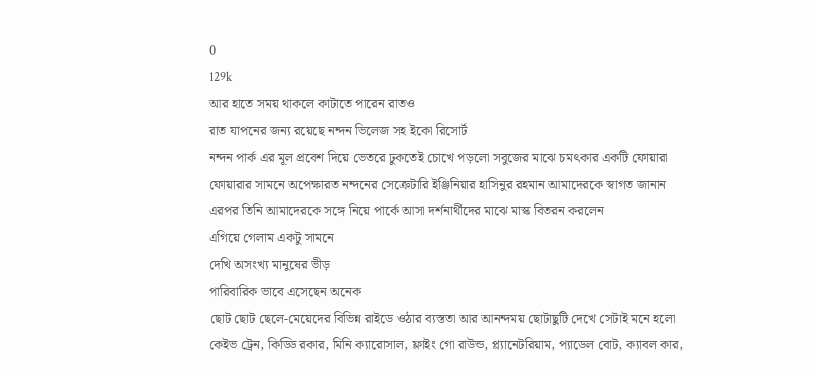0
129k
আর হাতে সময় থাকলে কাটাতে পারেন রাতও
রাত যাপনের জন্য রয়েছে নন্দন ভিলেজ সহ ইকো রিসোর্ট
নন্দন পার্ক এর মূল প্রবেশ দিয়ে ভেতরে ঢুকতেই চোখে পড়লো সবুজের মাঝে চমৎকার একটি ফোয়ারা
ফোয়ারার সামনে অপেক্ষারত নন্দনের সেক্রেটারি ইঞ্জিনিয়ার হাসিনুর রহমান আমাদেরকে স্বাগত জানান
এরপর তিনি আমাদেরকে সঙ্গে নিয়ে পার্কে আসা দর্শনার্থীদের মাঝে মাস্ক বিতরন করলেন
এগিয়ে গেলাম একটু সামনে
দেখি অসংখ্য মানুষের ভীড়
পারিবারিক ভাবে এসেছেন অনেক
ছোট ছোট ছেলে-মেয়েদের বিভিন্ন রাইডে ওঠার ব্যস্ততা আর আনন্দময় ছোটাছুটি দেখে সেটাই মনে হলো
কেইভ ট্রেন, কিড্ডি রকার, মিনি ক্যারোসাল, ফ্লাইং গো রাউন্ড, প্ল্যানেটরিয়াম, প্যাডেল বোট, ক্যাবল কার,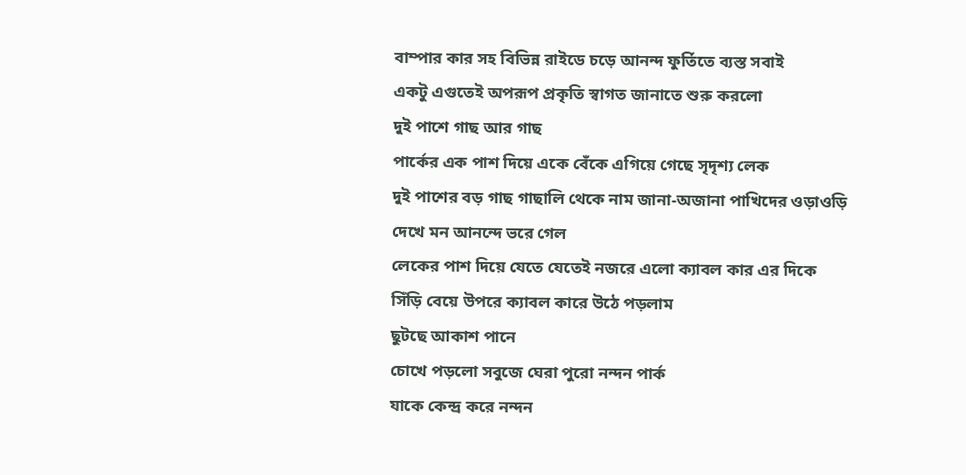বাম্পার কার সহ বিভিন্ন রাইডে চড়ে আনন্দ ফুর্তিতে ব্যস্ত সবাই
একটু এগুতেই অপরূপ প্রকৃতি স্বাগত জানাতে শুরু করলো
দুই পাশে গাছ আর গাছ
পার্কের এক পাশ দিয়ে একে বেঁকে এগিয়ে গেছে সৃদৃশ্য লেক
দুই পাশের বড় গাছ গাছালি থেকে নাম জানা-অজানা পাখিদের ওড়াওড়ি দেখে মন আনন্দে ভরে গেল
লেকের পাশ দিয়ে যেতে যেতেই নজরে এলো ক্যাবল কার এর দিকে
সিঁড়ি বেয়ে উপরে ক্যাবল কারে উঠে পড়লাম
ছুটছে আকাশ পানে
চোখে পড়লো সবুজে ঘেরা পুরো নন্দন পার্ক
যাকে কেন্দ্র করে নন্দন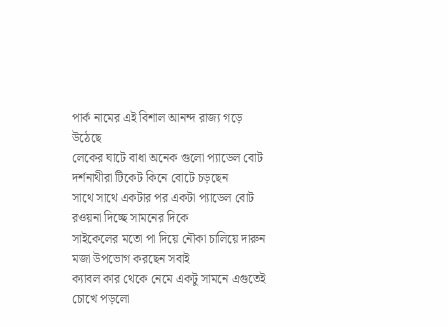পার্ক নামের এই বিশাল আনন্দ রাজ্য গড়ে উঠেছে
লেকের ঘাটে বাধা অনেক গুলো প্যাডেল বোট
দর্শনাথীরা টিকেট কিনে বোটে চড়ছেন
সাথে সাথে একটার পর একটা প্যাডেল বোট রওয়না দিচ্ছে সামনের দিকে
সাইকেলের মতো পা দিয়ে নৌকা চালিয়ে দারুন মজা উপভোগ করছেন সবাই
ক্যাবল কার থেকে নেমে একটু সামনে এগুতেই চোখে পড়লো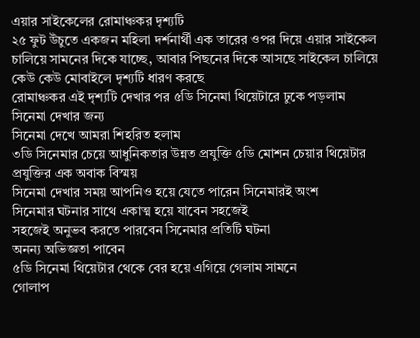এয়ার সাইকেলের রোমাঞ্চকর দৃশ্যটি
২৫ ফুট উঁচুতে একজন মহিলা দর্শনার্থী এক তারের ওপর দিয়ে এয়ার সাইকেল চালিয়ে সামনের দিকে যাচ্ছে, আবার পিছনের দিকে আসছে সাইকেল চালিয়ে
কেউ কেউ মোবাইলে দৃশ্যটি ধারণ করছে
রোমাঞ্চকর এই দৃশ্যটি দেখার পর ৫ডি সিনেমা থিয়েটারে ঢুকে পড়লাম সিনেমা দেখার জন্য
সিনেমা দেখে আমরা শিহরিত হলাম
৩ডি সিনেমার চেয়ে আধুনিকতার উন্নত প্রযুক্তি ৫ডি মোশন চেয়ার থিয়েটার
প্রযুক্তির এক অবাক বিস্ময়
সিনেমা দেখার সময় আপনিও হয়ে যেতে পারেন সিনেমারই অংশ
সিনেমার ঘটনার সাথে একাত্ম হয়ে যাবেন সহজেই
সহজেই অনুভব করতে পারবেন সিনেমার প্রতিটি ঘটনা
অনন্য অভিজ্ঞতা পাবেন
৫ডি সিনেমা থিয়েটার থেকে বের হয়ে এগিয়ে গেলাম সামনে
গোলাপ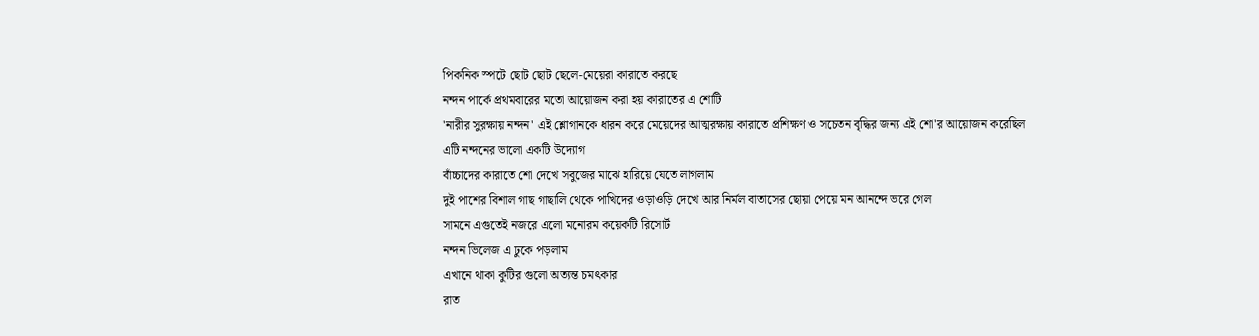পিকনিক স্পটে ছোট ছোট ছেলে-মেয়েরা কারাতে করছে
নন্দন পার্কে প্রথমবারের মতো আয়োজন করা হয় কারাতের এ শোটি
'নারীর সুরক্ষায় নন্দন' এই শ্লোগানকে ধারন করে মেয়েদের আত্মরক্ষায় কারাতে প্রশিক্ষণ ও সচেতন বৃদ্ধির জন্য এই শো'র আয়োজন করেছিল
এটি নন্দনের ভালো একটি উদ্যোগ
বাঁচ্চাদের কারাতে শো দেখে সবুজের মাঝে হারিয়ে যেতে লাগলাম
দুই পাশের বিশাল গাছ গাছালি থেকে পাখিদের ওড়াওড়ি দেখে আর নির্মল বাতাসের ছোয়া পেয়ে মন আনন্দে ভরে গেল
সামনে এগুতেই নজরে এলো মনোরম কয়েকটি রিসোর্ট
নন্দন ভিলেজ এ ঢুকে পড়লাম
এখানে থাকা কুটির গুলো অত্যন্ত চমৎকার
রাত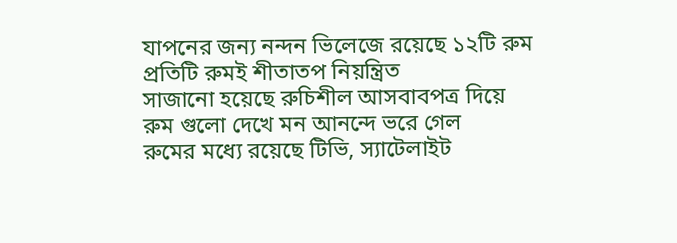যাপনের জন্য নন্দন ভিলেজে রয়েছে ১২টি রুম
প্রতিটি রুমই শীতাতপ নিয়ন্ত্রিত
সাজানো হয়েছে রুচিশীল আসবাবপত্র দিয়ে
রুম গুলো দেখে মন আনন্দে ভরে গেল
রুমের মধ্যে রয়েছে টিভি, স্যাটেলাইট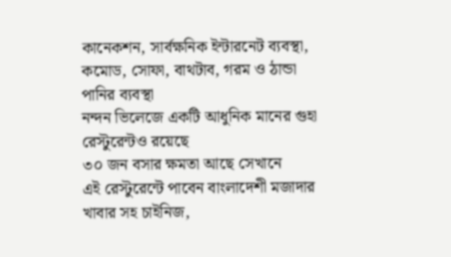কানেকশন, সার্বক্ষনিক ইন্টারনেট ব্যবস্থা, কমোড, সোফা, বাথটাব, গরম ও ঠান্ডা পানির ব্যবস্থা
নন্দন ভিলেজে একটি আধুনিক মানের গুহা রেস্টুরেন্টও রয়েছে
৩০ জন বসার ক্ষমতা আছে সেখানে
এই রেস্টুরেন্টে পাবেন বাংলাদেশী মজাদার খাবার সহ চাইনিজ,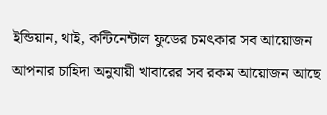ইন্ডিয়ান, থাই, কন্টিনেন্টাল ফুডের চমৎকার সব আয়োজন
আপনার চাহিদা অনুযায়ী খাবারের সব রকম আয়োজন আছে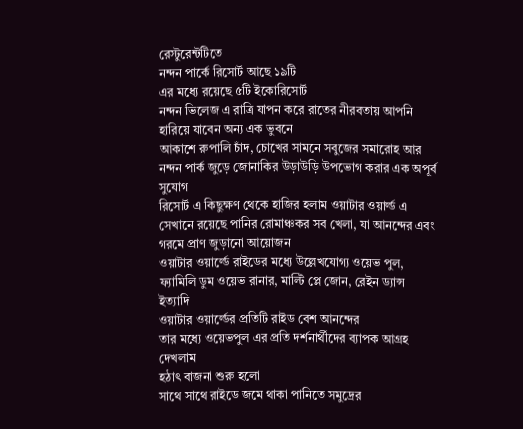রেস্টুরেন্টটিতে
নন্দন পার্কে রিসোর্ট আছে ১৯টি
এর মধ্যে রয়েছে ৫টি ইকোরিসোর্ট
নন্দন ভিলেজ এ রাত্রি যাপন করে রাতের নীরবতায় আপনি হারিয়ে যাবেন অন্য এক ভুবনে
আকাশে রুপালি চাঁদ, চোখের সামনে সবুজের সমারোহ আর নন্দন পার্ক জুড়ে জোনাকির উড়াউড়ি উপভোগ করার এক অপূর্ব সুযোগ
রিসোর্ট এ কিছুক্ষণ থেকে হাজির হলাম ওয়াটার ওয়ার্ল্ড এ
সেখানে রয়েছে পানির রোমাঞ্চকর সব খেলা, যা আনন্দের এবং গরমে প্রাণ জুড়ানো আয়োজন
ওয়াটার ওয়ার্ল্ডে রাইডের মধ্যে উল্লেখযোগ্য ওয়েভ পুল, ফ্যামিলি ডুম ওয়েভ রানার, মাল্টি প্লে জোন, রেইন ড্যান্স ইত্যাদি
ওয়াটার ওয়ার্ল্ডের প্রতিটি রাইড বেশ আনন্দের
তার মধ্যে ওয়েভপুল এর প্রতি দর্শনার্থীদের ব্যাপক আগ্রহ দেখলাম
হঠাৎ বাজনা শুরু হলো
সাথে সাথে রাইডে জমে থাকা পানিতে সমুদ্রের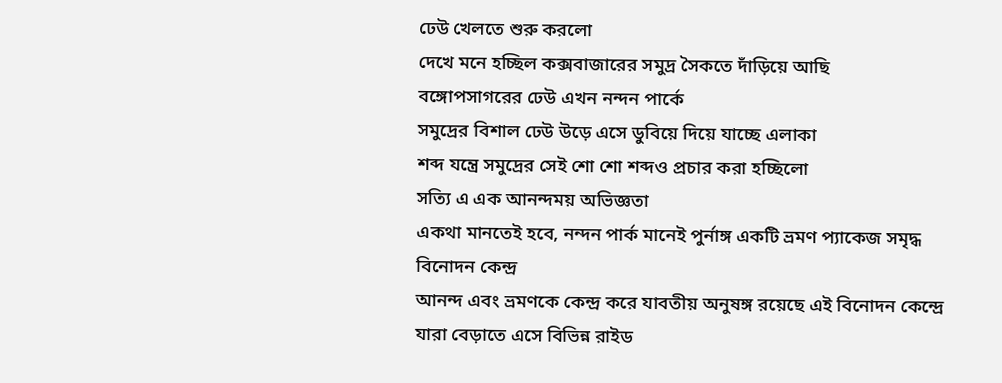ঢেউ খেলতে শুরু করলো
দেখে মনে হচ্ছিল কক্সবাজারের সমুদ্র সৈকতে দাঁড়িয়ে আছি
বঙ্গোপসাগরের ঢেউ এখন নন্দন পার্কে
সমুদ্রের বিশাল ঢেউ উড়ে এসে ডুবিয়ে দিয়ে যাচ্ছে এলাকা
শব্দ যন্ত্রে সমুদ্রের সেই শো শো শব্দও প্রচার করা হচ্ছিলো
সত্যি এ এক আনন্দময় অভিজ্ঞতা
একথা মানতেই হবে, নন্দন পার্ক মানেই পুর্নাঙ্গ একটি ভ্রমণ প্যাকেজ সমৃদ্ধ বিনোদন কেন্দ্র
আনন্দ এবং ভ্রমণকে কেন্দ্র করে যাবতীয় অনুষঙ্গ রয়েছে এই বিনোদন কেন্দ্রে
যারা বেড়াতে এসে বিভিন্ন রাইড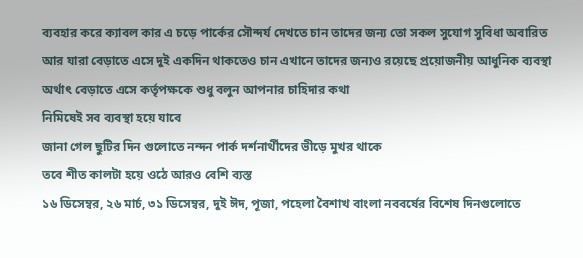ব্যবহার করে ক্যাবল কার এ চড়ে পার্কের সৌন্দর্য দেখতে চান তাদের জন্য তো সকল সুযোগ সুবিধা অবারিত
আর যারা বেড়াতে এসে দুই একদিন থাকতেও চান এখানে তাদের জন্যও রয়েছে প্রয়োজনীয় আধুনিক ব্যবস্থা
অর্থাৎ বেড়াতে এসে কর্তৃপক্ষকে শুধু বলুন আপনার চাহিদার কথা
নিমিষেই সব ব্যবস্থা হয়ে যাবে
জানা গেল ছুটির দিন গুলোতে নন্দন পার্ক দর্শনার্থীদের ভীড়ে মুখর থাকে
তবে শীত কালটা হয়ে ওঠে আরও বেশি ব্যস্ত
১৬ ডিসেম্বর, ২৬ মার্চ, ৩১ ডিসেম্বর, দুই ঈদ, পূজা, পহেলা বৈশাখ বাংলা নববর্ষের বিশেষ দিনগুলোতে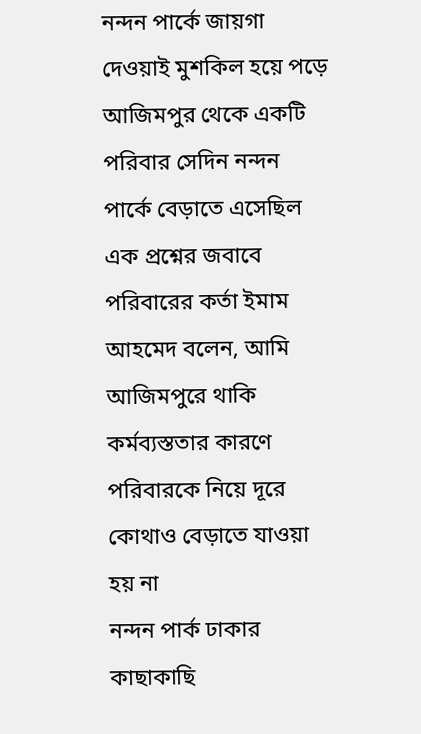নন্দন পার্কে জায়গা দেওয়াই মুশকিল হয়ে পড়ে
আজিমপুর থেকে একটি পরিবার সেদিন নন্দন পার্কে বেড়াতে এসেছিল
এক প্রশ্নের জবাবে পরিবারের কর্তা ইমাম আহমেদ বলেন, আমি আজিমপুরে থাকি
কর্মব্যস্ততার কারণে পরিবারকে নিয়ে দূরে কোথাও বেড়াতে যাওয়া হয় না
নন্দন পার্ক ঢাকার কাছাকাছি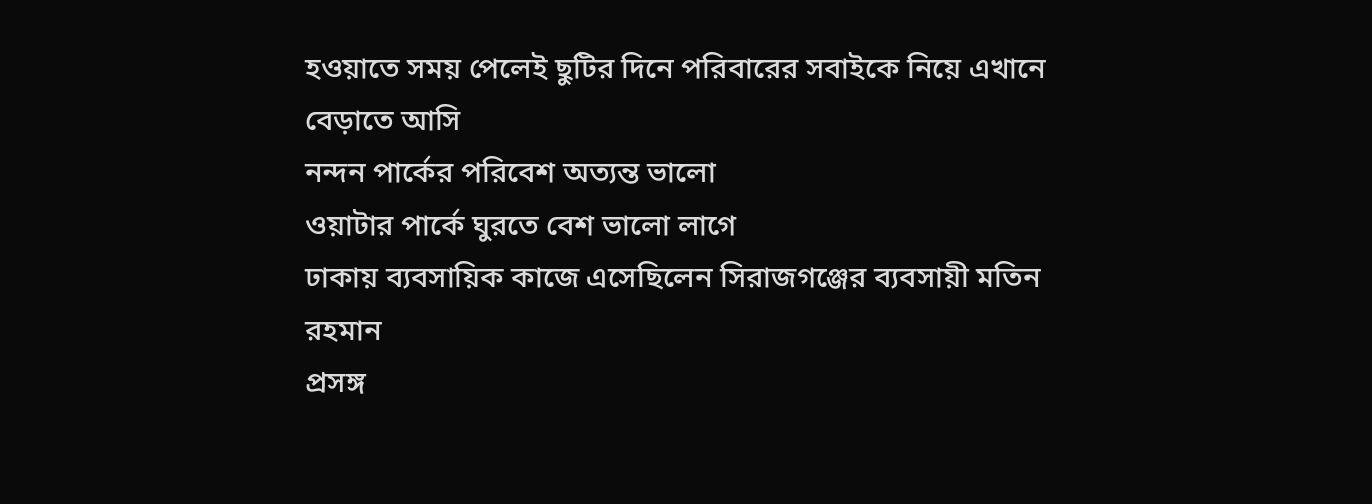হওয়াতে সময় পেলেই ছুটির দিনে পরিবারের সবাইকে নিয়ে এখানে বেড়াতে আসি
নন্দন পার্কের পরিবেশ অত্যন্ত ভালো
ওয়াটার পার্কে ঘুরতে বেশ ভালো লাগে
ঢাকায় ব্যবসায়িক কাজে এসেছিলেন সিরাজগঞ্জের ব্যবসায়ী মতিন রহমান
প্রসঙ্গ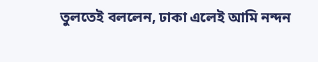তুলতেই বললেন, ঢাকা এলেই আমি নন্দন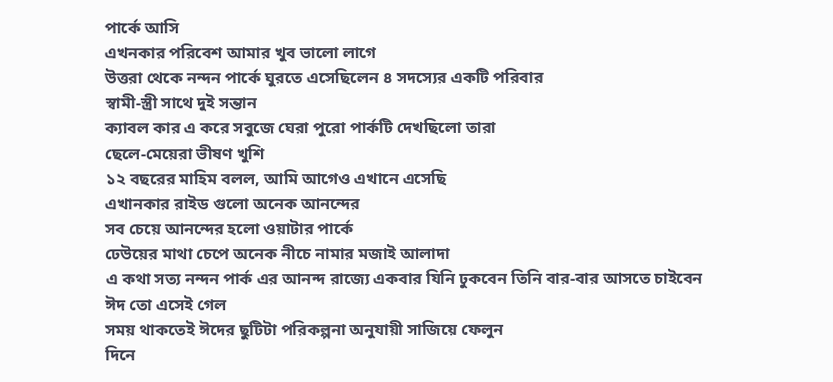পার্কে আসি
এখনকার পরিবেশ আমার খুব ভালো লাগে
উত্তরা থেকে নন্দন পার্কে ঘুরতে এসেছিলেন ৪ সদস্যের একটি পরিবার
স্বামী-স্ত্রী সাথে দুই সন্তান
ক্যাবল কার এ করে সবুজে ঘেরা পুরো পার্কটি দেখছিলো তারা
ছেলে-মেয়েরা ভীষণ খুশি
১২ বছরের মাহিম বলল, আমি আগেও এখানে এসেছি
এখানকার রাইড গুলো অনেক আনন্দের
সব চেয়ে আনন্দের হলো ওয়াটার পার্কে
ঢেউয়ের মাথা চেপে অনেক নীচে নামার মজাই আলাদা
এ কথা সত্য নন্দন পার্ক এর আনন্দ রাজ্যে একবার যিনি ঢুকবেন তিনি বার-বার আসতে চাইবেন
ঈদ তো এসেই গেল
সময় থাকতেই ঈদের ছুটিটা পরিকল্পনা অনুযায়ী সাজিয়ে ফেলুন
দিনে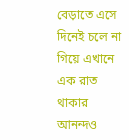বেড়াতে এসে দিনেই চলে না গিয়ে এখানে এক রাত থাকার আনন্দও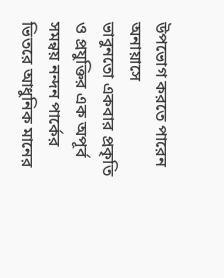উপভোগ করতে পারেন অনায়াসে
ভাবুনতো একবার প্রকৃতি ও প্রযুক্তির এক অপূর্ব সমন্বয় নন্দন পার্কের ভিতরে আধুনিক মানের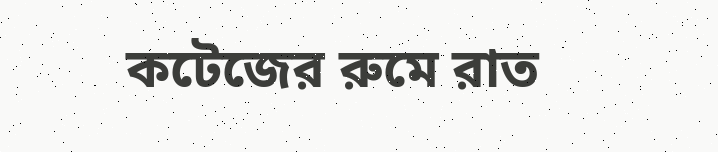কটেজের রুমে রাত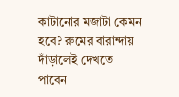কাটানোর মজাটা কেমন হবে? রুমের বারান্দায় দাঁড়ালেই দেখতে পাবেন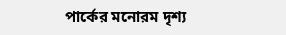পার্কের মনোরম দৃশ্য